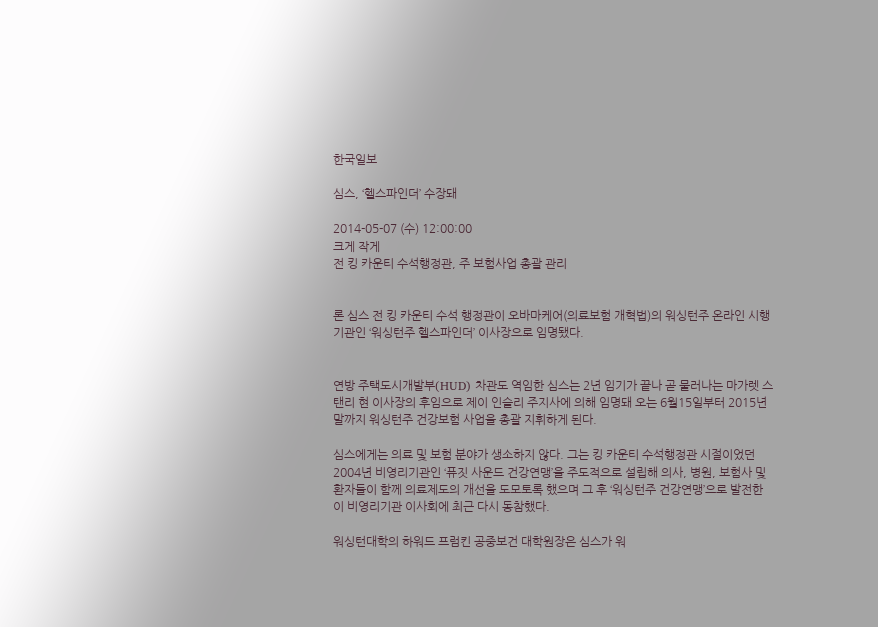한국일보

심스, ‘헬스파인더’ 수장돼

2014-05-07 (수) 12:00:00
크게 작게
전 킹 카운티 수석행정관, 주 보험사업 총괄 관리


론 심스 전 킹 카운티 수석 행정관이 오바마케어(의료보험 개혁법)의 워싱턴주 온라인 시행기관인 ‘워싱턴주 헬스파인더’ 이사장으로 임명됐다.


연방 주택도시개발부(HUD) 차관도 역임한 심스는 2년 임기가 끝나 곧 물러나는 마가렛 스탠리 현 이사장의 후임으로 제이 인슬리 주지사에 의해 임명돼 오는 6월15일부터 2015년 말까지 워싱턴주 건강보험 사업을 총괄 지휘하게 된다.

심스에게는 의료 및 보험 분야가 생소하지 않다. 그는 킹 카운티 수석행정관 시절이었던 2004년 비영리기관인 ‘퓨짓 사운드 건강연맹’을 주도적으로 설립해 의사, 병원, 보험사 및 환자들이 함께 의료제도의 개선을 도모토록 했으며 그 후 ‘워싱턴주 건강연맹’으로 발전한 이 비영리기관 이사회에 최근 다시 동참했다.

워싱턴대학의 하워드 프럼킨 공중보건 대학원장은 심스가 워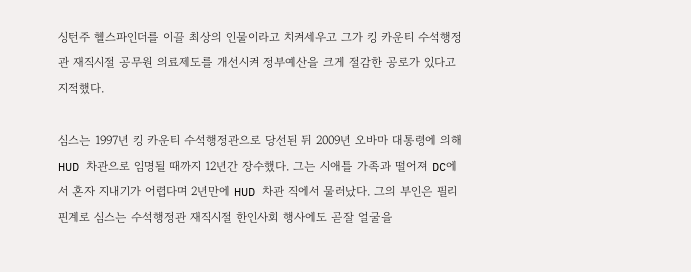싱턴주 헬스파인더를 이끌 최상의 인물이라고 치켜세우고 그가 킹 카운티 수석행정관 재직시절 공무원 의료제도를 개선시켜 정부예산을 크게 절감한 공로가 있다고 지적했다.

심스는 1997년 킹 카운티 수석행정관으로 당선된 뒤 2009년 오바마 대통령에 의해 HUD 차관으로 임명될 때까지 12년간 장수했다. 그는 시애틀 가족과 떨어져 DC에서 혼자 지내기가 어렵다며 2년만에 HUD 차관 직에서 물러났다. 그의 부인은 필리핀계로 심스는 수석행정관 재직시절 한인사회 행사에도 곧잘 얼굴을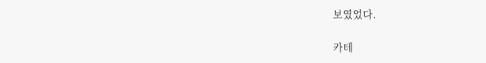보였었다.

카테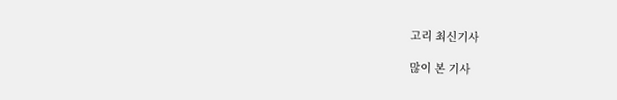고리 최신기사

많이 본 기사